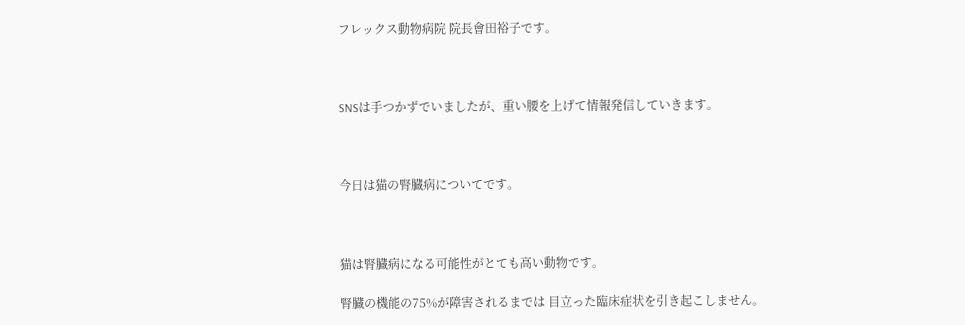フレックス動物病院 院長會田裕子です。



SNSは手つかずでいましたが、重い腰を上げて情報発信していきます。



今日は猫の腎臓病についてです。



猫は腎臓病になる可能性がとても高い動物です。

腎臓の機能の75%が障害されるまでは 目立った臨床症状を引き起こしません。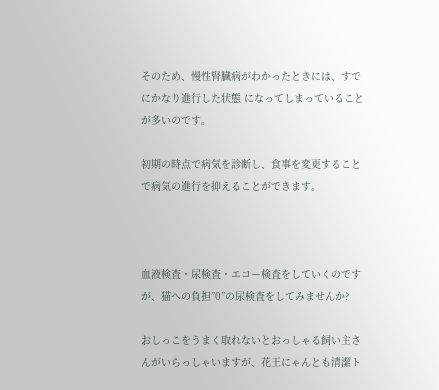そのため、慢性腎臓病がわかったときには、すでにかなり進行した状態 になってしまっていることが多いのです。

初期の時点で病気を診断し、食事を変更することで病気の進行を抑えることができます。



血液検査・尿検査・エコー検査をしていくのですが、猫への負担”0”の尿検査をしてみませんか?

おしっこをうまく取れないとおっしゃる飼い主さんがいらっしゃいますが、花王にゃんとも清潔ト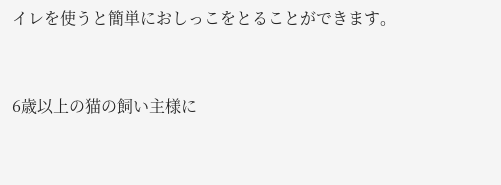イレを使うと簡単におしっこをとることができます。



6歳以上の猫の飼い主様に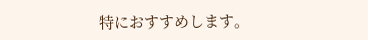特におすすめします。